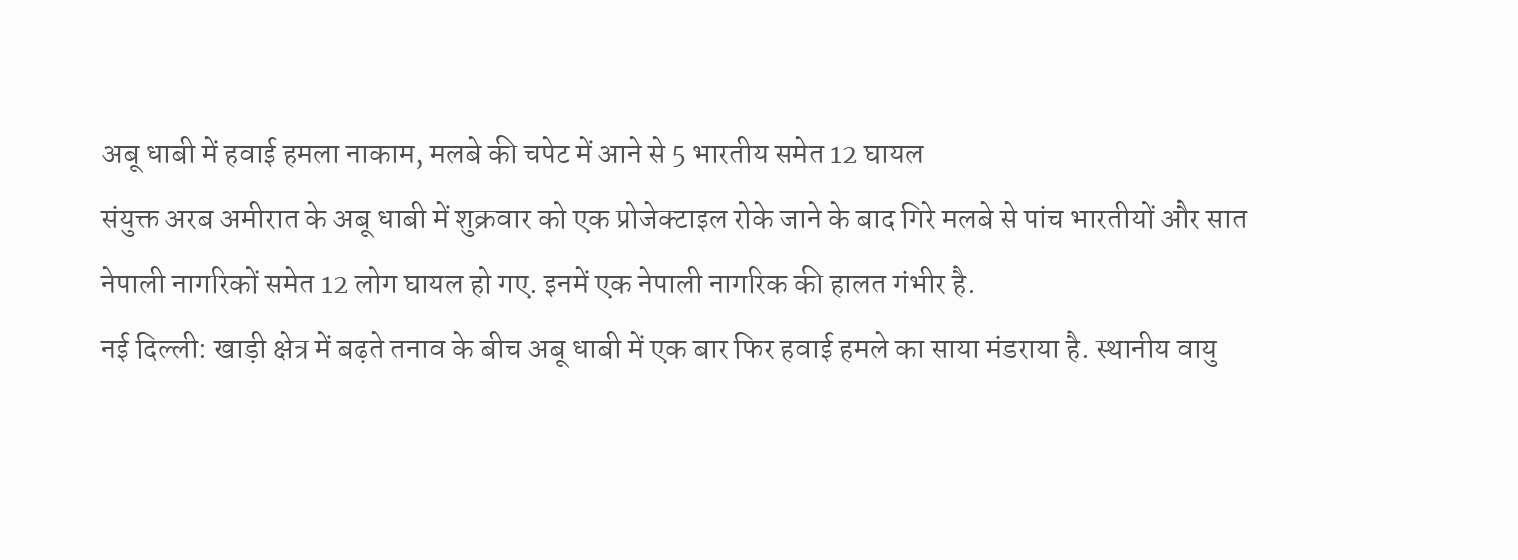अबू धाबी में हवाई हमला नाकाम, मलबे की चपेट में आने से 5 भारतीय समेत 12 घायल
संयुक्त अरब अमीरात के अबू धाबी में शुक्रवार को एक प्रोजेक्टाइल रोके जाने के बाद गिरे मलबे से पांच भारतीयों और सात नेपाली नागरिकों समेत 12 लोग घायल हो गए. इनमें एक नेपाली नागरिक की हालत गंभीर है.
नई दिल्ली: खाड़ी क्षेत्र में बढ़ते तनाव के बीच अबू धाबी में एक बार फिर हवाई हमले का साया मंडराया है. स्थानीय वायु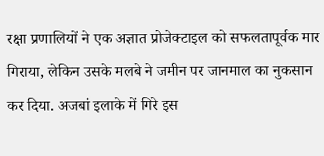रक्षा प्रणालियों ने एक अज्ञात प्रोजेक्टाइल को सफलतापूर्वक मार गिराया, लेकिन उसके मलबे ने जमीन पर जानमाल का नुकसान कर दिया. अजबां इलाके में गिरे इस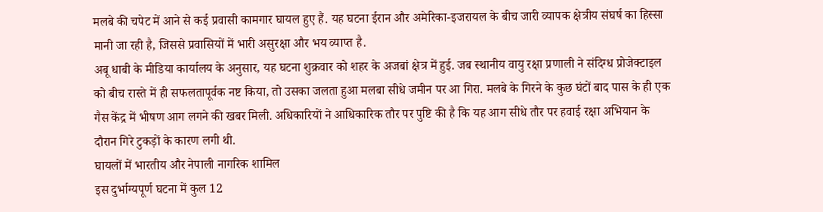मलबे की चपेट में आने से कई प्रवासी कामगार घायल हुए हैं. यह घटना ईरान और अमेरिका-इजरायल के बीच जारी व्यापक क्षेत्रीय संघर्ष का हिस्सा मानी जा रही है, जिससे प्रवासियों में भारी असुरक्षा और भय व्याप्त है.
अबू धाबी के मीडिया कार्यालय के अनुसार, यह घटना शुक्रवार को शहर के अजबां क्षेत्र में हुई. जब स्थानीय वायु रक्षा प्रणाली ने संदिग्ध प्रोजेक्टाइल को बीच रास्ते में ही सफलतापूर्वक नष्ट किया, तो उसका जलता हुआ मलबा सीधे जमीन पर आ गिरा. मलबे के गिरने के कुछ घंटों बाद पास के ही एक गैस केंद्र में भीषण आग लगने की खबर मिली. अधिकारियों ने आधिकारिक तौर पर पुष्टि की है कि यह आग सीधे तौर पर हवाई रक्षा अभियान के दौरान गिरे टुकड़ों के कारण लगी थी.
घायलों में भारतीय और नेपाली नागरिक शामिल
इस दुर्भाग्यपूर्ण घटना में कुल 12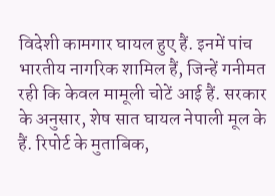विदेशी कामगार घायल हुए हैं. इनमें पांच भारतीय नागरिक शामिल हैं, जिन्हें गनीमत रही कि केवल मामूली चोटें आई हैं. सरकार के अनुसार, शेष सात घायल नेपाली मूल के हैं. रिपोर्ट के मुताबिक,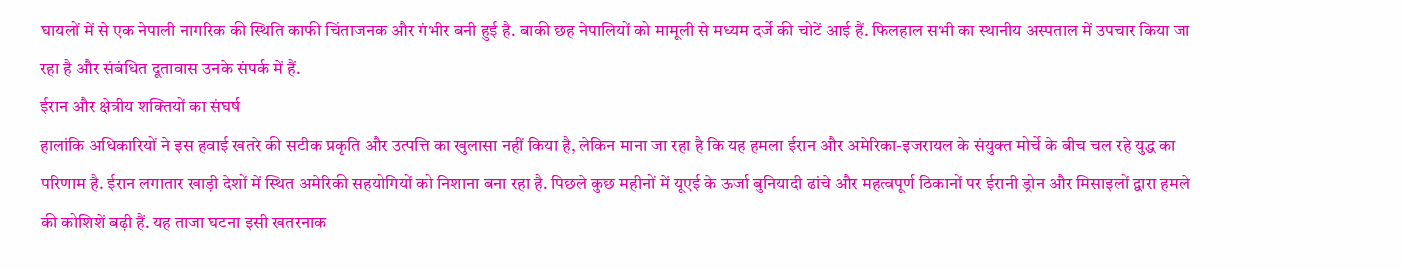घायलों में से एक नेपाली नागरिक की स्थिति काफी चिंताजनक और गंभीर बनी हुई है. बाकी छह नेपालियों को मामूली से मध्यम दर्जे की चोटें आई हैं. फिलहाल सभी का स्थानीय अस्पताल में उपचार किया जा रहा है और संबंधित दूतावास उनके संपर्क में हैं.
ईरान और क्षेत्रीय शक्तियों का संघर्ष
हालांकि अधिकारियों ने इस हवाई खतरे की सटीक प्रकृति और उत्पत्ति का खुलासा नहीं किया है, लेकिन माना जा रहा है कि यह हमला ईरान और अमेरिका-इजरायल के संयुक्त मोर्चे के बीच चल रहे युद्ध का परिणाम है. ईरान लगातार खाड़ी देशों में स्थित अमेरिकी सहयोगियों को निशाना बना रहा है. पिछले कुछ महीनों में यूएई के ऊर्जा बुनियादी ढांचे और महत्वपूर्ण ठिकानों पर ईरानी ड्रोन और मिसाइलों द्वारा हमले की कोशिशें बढ़ी हैं. यह ताजा घटना इसी खतरनाक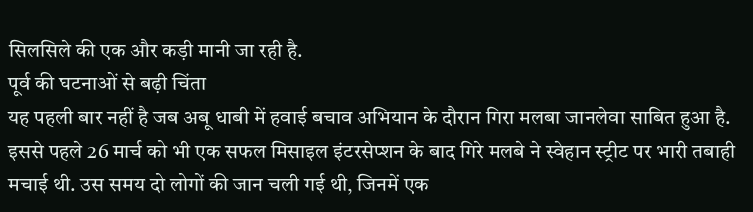सिलसिले की एक और कड़ी मानी जा रही है.
पूर्व की घटनाओं से बढ़ी चिंता
यह पहली बार नहीं है जब अबू धाबी में हवाई बचाव अभियान के दौरान गिरा मलबा जानलेवा साबित हुआ है. इससे पहले 26 मार्च को भी एक सफल मिसाइल इंटरसेप्शन के बाद गिरे मलबे ने स्वेहान स्ट्रीट पर भारी तबाही मचाई थी. उस समय दो लोगों की जान चली गई थी, जिनमें एक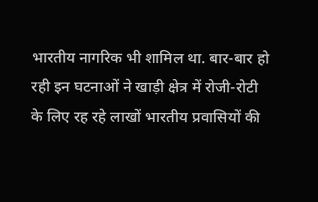भारतीय नागरिक भी शामिल था. बार-बार हो रही इन घटनाओं ने खाड़ी क्षेत्र में रोजी-रोटी के लिए रह रहे लाखों भारतीय प्रवासियों की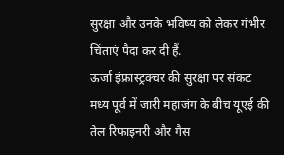सुरक्षा और उनके भविष्य को लेकर गंभीर चिंताएं पैदा कर दी हैं.
ऊर्जा इंफ्रास्ट्रक्चर की सुरक्षा पर संकट
मध्य पूर्व में जारी महाजंग के बीच यूएई की तेल रिफाइनरी और गैस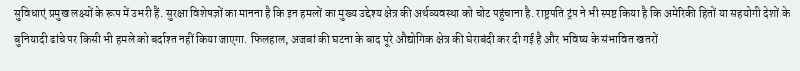सुविधाएं प्रमुख लक्ष्यों के रूप में उभरी हैं. सुरक्षा विशेषज्ञों का मानना है कि इन हमलों का मुख्य उद्देश्य क्षेत्र की अर्थव्यवस्था को चोट पहुंचाना है. राष्ट्रपति ट्रंप ने भी स्पष्ट किया है कि अमेरिकी हितों या सहयोगी देशों के बुनियादी ढांचे पर किसी भी हमले को बर्दाश्त नहीं किया जाएगा. फिलहाल, अजबां की घटना के बाद पूरे औद्योगिक क्षेत्र की घेराबंदी कर दी गई है और भविष्य के संभावित खतरों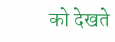को देखते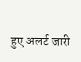हुए अलर्ट जारी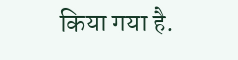किया गया है.